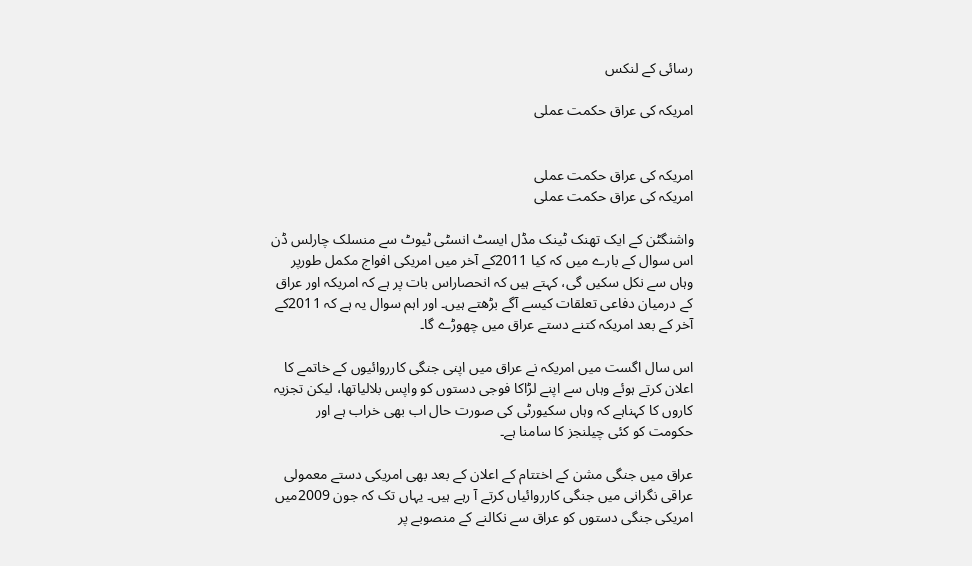رسائی کے لنکس

امریکہ کی عراق حکمت عملی


امریکہ کی عراق حکمت عملی
امریکہ کی عراق حکمت عملی

واشنگٹن کے ایک تھنک ٹینک مڈل ایسٹ انسٹی ٹیوٹ سے منسلک چارلس ڈن اس سوال کے بارے میں کہ کیا 2011کے آخر میں امریکی افواج مکمل طورپر وہاں سے نکل سکیں گی، کہتے ہیں کہ انحصاراس بات پر ہے کہ امریکہ اور عراق کے درمیان دفاعی تعلقات کیسے آگے بڑھتے ہیں۔ اور اہم سوال یہ ہے کہ 2011کے آخر کے بعد امریکہ کتنے دستے عراق میں چھوڑے گا۔

اس سال اگست میں امریکہ نے عراق میں اپنی جنگی کارروائیوں کے خاتمے کا اعلان کرتے ہوئے وہاں سے اپنے لڑاکا فوجی دستوں کو واپس بلالیاتھا، لیکن تجزیہ کاروں کا کہناہے کہ وہاں سکیورٹی کی صورت حال اب بھی خراب ہے اور حکومت کو کئی چیلنجز کا سامنا ہے۔

عراق میں جنگی مشن کے اختتام کے اعلان کے بعد بھی امریکی دستے معمولی عراقی نگرانی میں جنگی کارروائیاں کرتے آ رہے ہیں۔ یہاں تک کہ جون 2009میں امریکی جنگی دستوں کو عراق سے نکالنے کے منصوبے پر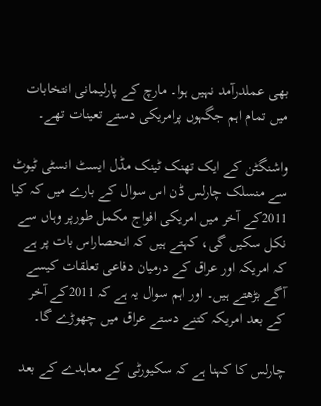بھی عملدرآمد نہیں ہوا۔ مارچ کے پارلیمانی انتخابات میں تمام اہم جگہوں پرامریکی دستے تعینات تھے۔

واشنگٹن کے ایک تھنک ٹینک مڈل ایسٹ انسٹی ٹیوٹ سے منسلک چارلس ڈن اس سوال کے بارے میں کہ کیا 2011کے آخر میں امریکی افواج مکمل طورپر وہاں سے نکل سکیں گی، کہتے ہیں کہ انحصاراس بات پر ہے کہ امریکہ اور عراق کے درمیان دفاعی تعلقات کیسے آگے بڑھتے ہیں۔ اور اہم سوال یہ ہے کہ 2011کے آخر کے بعد امریکہ کتنے دستے عراق میں چھوڑے گا۔

چارلس کا کہنا ہے کہ سکیورٹی کے معاہدے کے بعد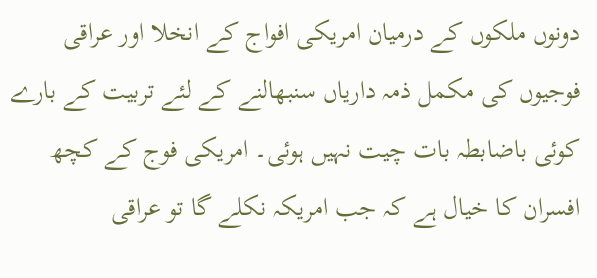دونوں ملکوں کے درمیان امریکی افواج کے انخلا اور عراقی فوجیوں کی مکمل ذمہ داریاں سنبھالنے کے لئے تربیت کے بارے کوئی باضابطہ بات چیت نہیں ہوئی۔ امریکی فوج کے کچھ افسران کا خیال ہے کہ جب امریکہ نکلے گا تو عراقی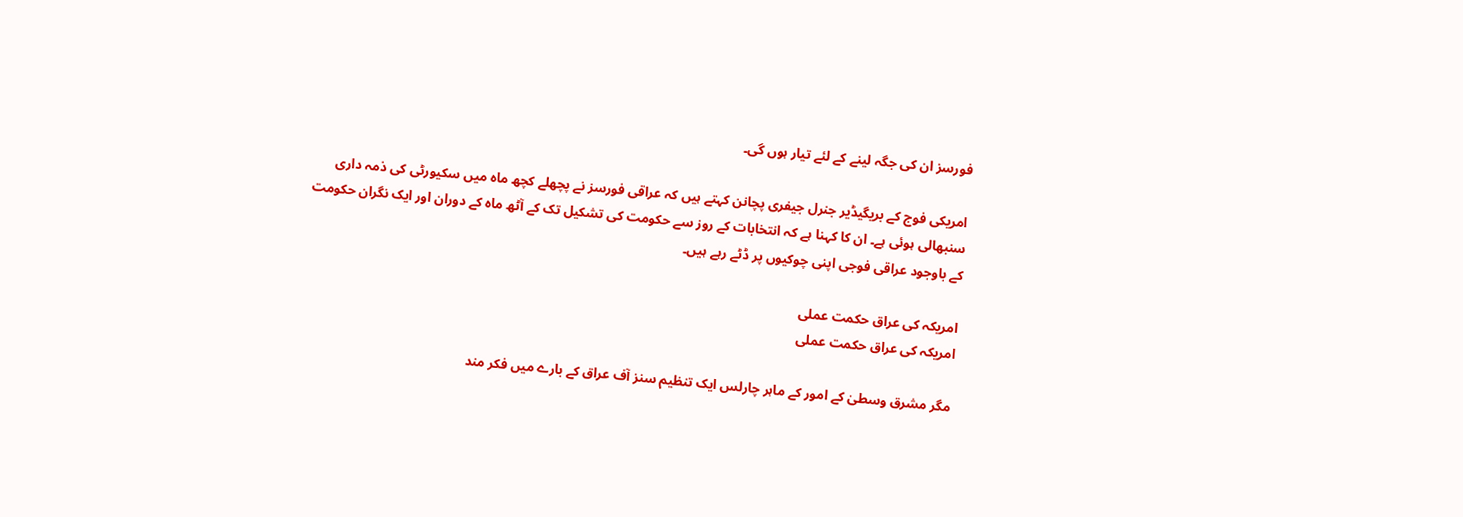فورسز ان کی جگہ لینے کے لئے تیار ہوں گی۔

امریکی فوج کے بریگیڈیر جنرل جیفری پچانن کہتے ہیں کہ عراقی فورسز نے پچھلے کچھ ماہ میں سکیورٹی کی ذمہ داری سنبھالی ہوئی ہے۔ ان کا کہنا ہے کہ انتخابات کے روز سے حکومت کی تشکیل تک کے آٹھ ماہ کے دوران اور ایک نگران حکومت کے باوجود عراقی فوجی اپنی چوکیوں پر ڈٹے رہے ہیں۔

امریکہ کی عراق حکمت عملی
امریکہ کی عراق حکمت عملی

مگر مشرق وسطیٰ کے امور کے ماہر چارلس ایک تنظیم سنز آف عراق کے بارے میں فکر مند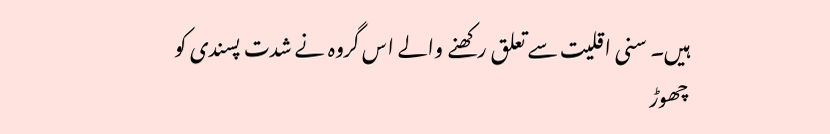ہیں۔ سنی اقلیت سے تعلق رکھنے والے اس گروہ نے شدت پسندی کو چھوڑ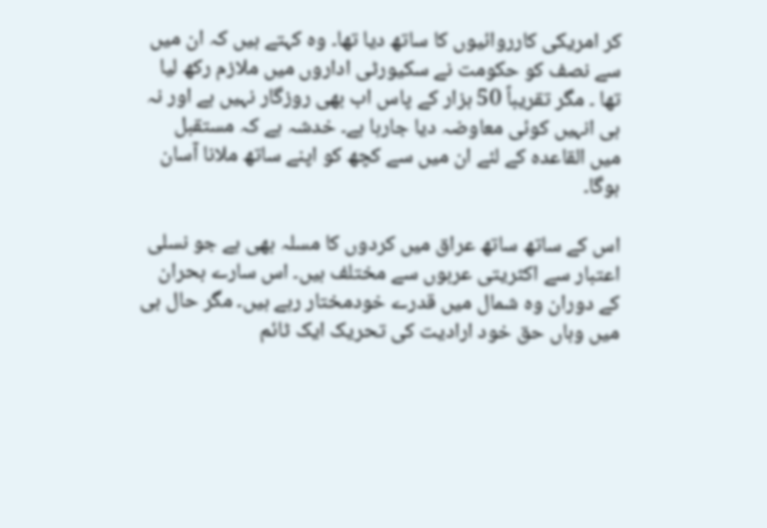کر امریکی کارروائیوں کا ساتھ دیا تھا۔ وہ کہتے ہیں کہ ان میں سے نصف کو حکومت نے سکیورٹی اداروں میں ملازم رکھ لیا تھا ۔ مگر تقریباً 50 ہزار کے پاس اب بھی روزگار نہیں ہے اور نہ ہی انہیں کوئی معاوضہ دیا جارہا ہے۔ خدشہ ہے کہ مستقبل میں القاعدہ کے لئے ان میں سے کچھ کو اپنے ساتھ ملانا آسان ہوگا۔

اس کے ساتھ ساتھ عراق میں کردوں کا مسلہ بھی ہے جو نسلی اعتبار سے اکثریتی عربوں سے مختلف ہیں۔ اس سارے بحران کے دوران وہ شمال میں قدرے خودمختار رہے ہیں۔ مگر حال ہی میں وہاں حق خود ارادیت کی تحریک ایک ٹائم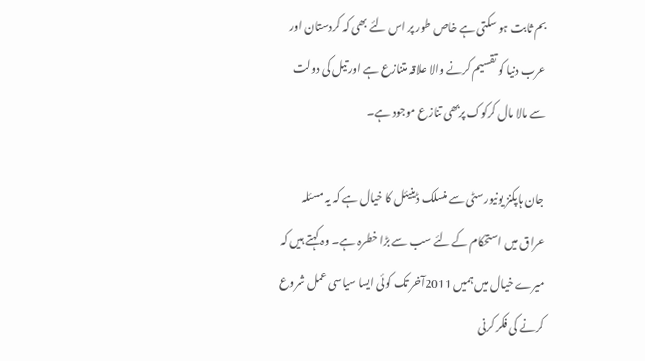بم ثابت ہو سکتی ہے خاص طور پر اس لئے بھی کہ کردستان اور عرب دنیا کو تقسیم کرنے والا علاقہ متنازع ہے اور تیل کی دولت سے مالا مال کرکوک پربھی تنازع موجود ہے۔

جان ہاپکنز یونیورسٹی سے منسلک ڈینیئل کا خیال ہے کہ یہ مسئلہ عراق میں استحکام کے لئے سب سے بڑا خطرہ ہے۔ وہ کہتے ہیں کہ میرے خیال میں ہمیں 2011آخر تک کوئی ایسا سیاسی عمل شروع کرنے کی فکر کرنی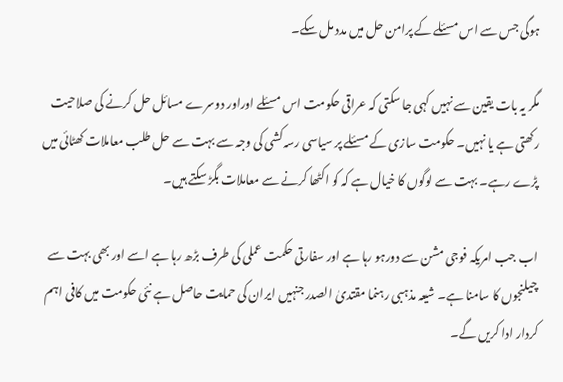ہوگی جس سے اس مسئلے کے پرامن حل میں مدد مل سکے۔

مگر یہ بات یقین سے نہیں کہی جا سکتی کہ عراقی حکومت اس مسئلے اوراور دوسرے مسائل حل کرنے کی صلاحیت رکھتی ہے یا نہیں۔ حکومت سازی کے مسئلے پر سیاسی رسہ کشی کی وجہ سے بہت سے حل طلب معاملات کھٹائی میں پڑے رہے۔ بہت سے لوگوں کا خیال ہے کہ کو اکٹھا کرنے سے معاملات بگڑ سکتے ہیں۔

اب جب امریکہ فوجی مشن سے دورہو رہا ہے اور سفارتی حکمت عملی کی طرف بڑھ رہا ہے اسے اور بھی بہت سے چیلنجوں کا سامنا ہے۔ شیعہ مذہبی رہنما مقتدیٰ الصدر جنہیں ایران کی حمایت حاصل ہے نئی حکومت میں کافی اہم کردار ادا کریں گے۔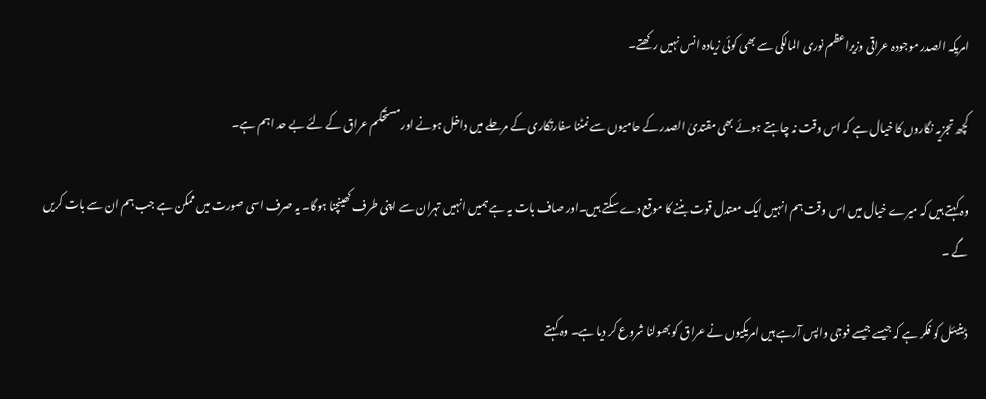امریکہ الصدر موجودہ عراقی وزیراعظم نوری المالکی سے بھی کوئی زیادہ انس نہیں رکھتے۔

کچھ تجزیہ نگاروں کا خیال ہے کہ اس وقت نہ چاہتے ہوئے بھی مقتدیٰ الصدر کے حامیوں سے نمٹنا سفارتکاری کے مرحلے میں داخل ہونے اور مستحکم عراق کے لئے بے حد اہم ہے۔

وہ کہتے ہیں کہ میرے خیال میں اس وقت ہم انہیں ایک معتدل قوت بننے کا موقع دے سکتے ہیں۔اور صاف بات یہ ہے ہمیں انہیں تہران سے اپنی طرف کھینچنا ہوگا۔ یہ صرف اسی صورت میں ممکن ہے جب ہم ان سے بات کریں گے ۔

ڈینیئل کو فکر ہے کہ جیسے جیسے فوجی واپس آرہے ہیں امریکیوں نے عراق کو بھولنا شروع کر دیا ہے۔ وہ کہتے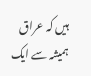ہیں کہ عراق ہمیشہ سے ایک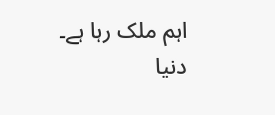اہم ملک رہا ہے۔ دنیا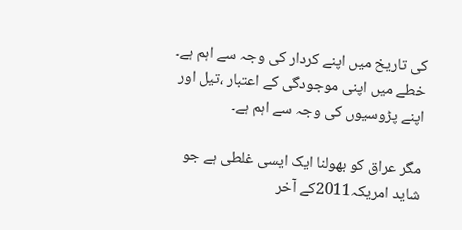کی تاریخ میں اپنے کردار کی وجہ سے اہم ہے۔ خطے میں اپنی موجودگی کے اعتبار ،تیل اور اپنے پڑوسیوں کی وجہ سے اہم ہے۔

مگر عراق کو بھولنا ایک ایسی غلطی ہے جو شاید امریکہ2011کے آخر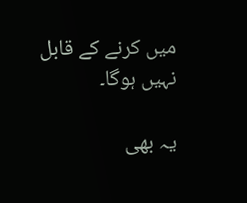میں کرنے کے قابل نہیں ہوگا۔

یہ بھی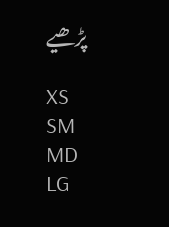پڑھیے

XS
SM
MD
LG